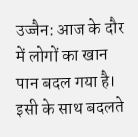उज्जैन: आज के दौर में लोगों का खान पान बदल गया है। इसी के साथ बदलते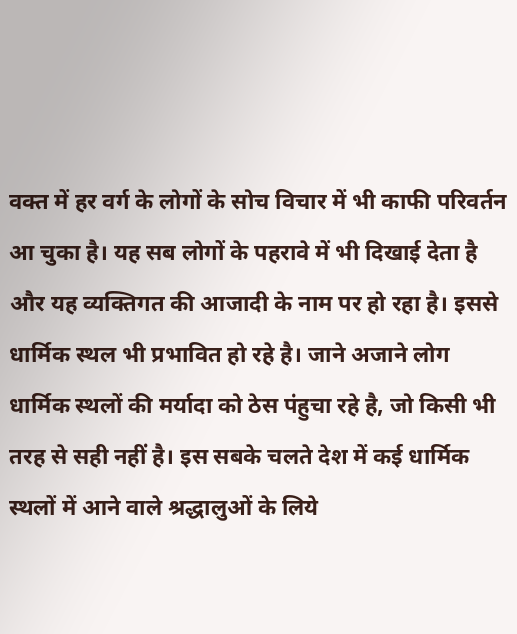वक्त में हर वर्ग के लोगों के सोच विचार में भी काफी परिवर्तन आ चुका है। यह सब लोगों के पहरावे में भी दिखाई देता है और यह व्यक्तिगत की आजादी के नाम पर हो रहा है। इससे धार्मिक स्थल भी प्रभावित हो रहे है। जाने अजाने लोग धार्मिक स्थलों की मर्यादा को ठेस पंहुचा रहे है, जो किसी भी तरह से सही नहीं है। इस सबके चलते देश में कई धार्मिक स्थलों में आने वाले श्रद्धालुओं के लिये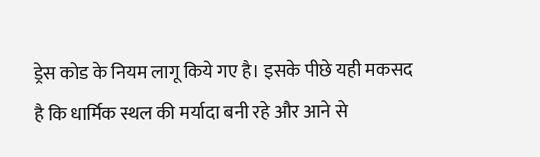ड्रेस कोड के नियम लागू किये गए है। इसके पीछे यही मकसद है कि धार्मिक स्थल की मर्यादा बनी रहे और आने से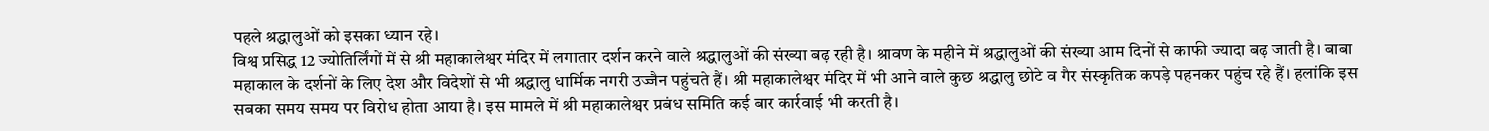पहले श्रद्धालुओं को इसका ध्यान रहे।
विश्व प्रसिद्ध 12 ज्योतिर्लिंगों में से श्री महाकालेश्वर मंदिर में लगातार दर्शन करने वाले श्रद्धालुओं की संख्या बढ़ रही है। श्रावण के महीने में श्रद्धालुओं की संख्या आम दिनों से काफी ज्यादा बढ़ जाती है। बाबा महाकाल के दर्शनों के लिए देश और विदेशों से भी श्रद्धालु धार्मिक नगरी उज्जैन पहुंचते हैं। श्री महाकालेश्वर मंदिर में भी आने वाले कुछ श्रद्धालु छोटे व गैर संस्कृतिक कपड़े पहनकर पहुंच रहे हैं। हलांकि इस सबका समय समय पर विरोध होता आया है। इस मामले में श्री महाकालेश्वर प्रबंध समिति कई बार कार्रवाई भी करती है।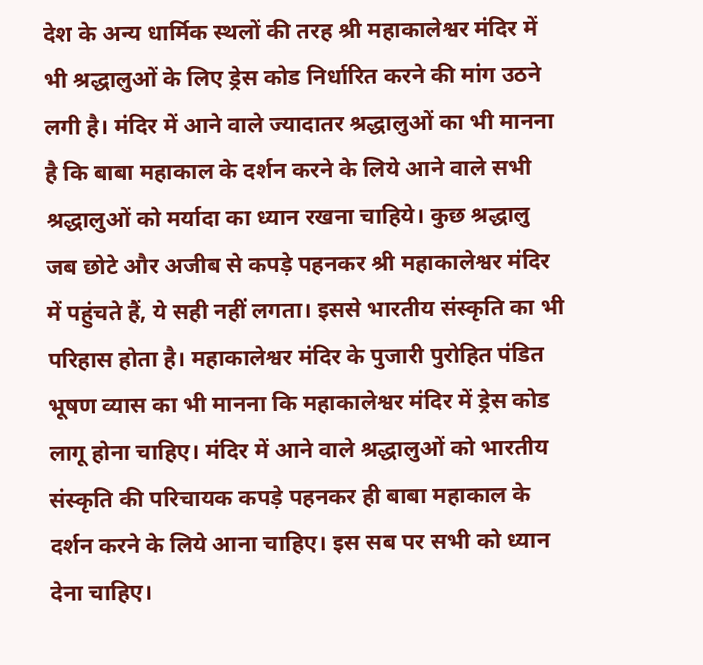देश के अन्य धार्मिक स्थलों की तरह श्री महाकालेश्वर मंदिर में भी श्रद्धालुओं के लिए ड्रेस कोड निर्धारित करने की मांग उठने लगी है। मंदिर में आने वाले ज्यादातर श्रद्धालुओं का भी मानना है कि बाबा महाकाल के दर्शन करने के लिये आने वाले सभी श्रद्धालुओं को मर्यादा का ध्यान रखना चाहिये। कुछ श्रद्धालु जब छोटे और अजीब से कपड़े पहनकर श्री महाकालेश्वर मंदिर में पहुंचते हैं, ये सही नहीं लगता। इससे भारतीय संस्कृति का भी परिहास होता है। महाकालेश्वर मंदिर के पुजारी पुरोहित पंडित भूषण व्यास का भी मानना कि महाकालेश्वर मंदिर में ड्रेस कोड लागू होना चाहिए। मंदिर में आने वाले श्रद्धालुओं को भारतीय संस्कृति की परिचायक कपड़े पहनकर ही बाबा महाकाल के दर्शन करने के लिये आना चाहिए। इस सब पर सभी को ध्यान देना चाहिए।